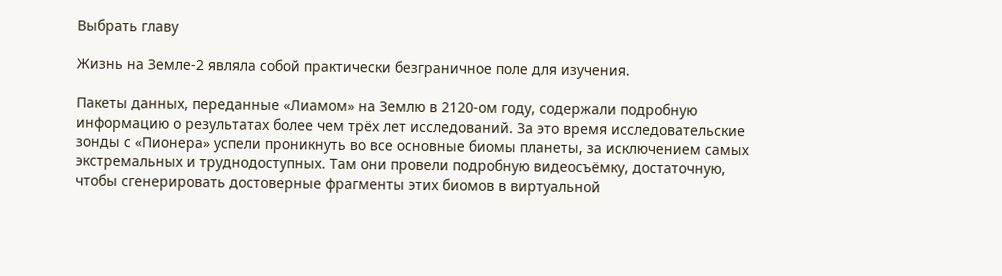Выбрать главу

Жизнь на Земле-2 являла собой практически безграничное поле для изучения.

Пакеты данных, переданные «Лиамом» на Землю в 2120-ом году, содержали подробную информацию о результатах более чем трёх лет исследований. За это время исследовательские зонды с «Пионера» успели проникнуть во все основные биомы планеты, за исключением самых экстремальных и труднодоступных. Там они провели подробную видеосъёмку, достаточную, чтобы сгенерировать достоверные фрагменты этих биомов в виртуальной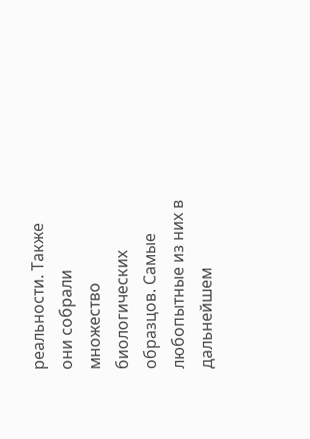реальности. Также они собрали множество биологических образцов. Самые любопытные из них в дальнейшем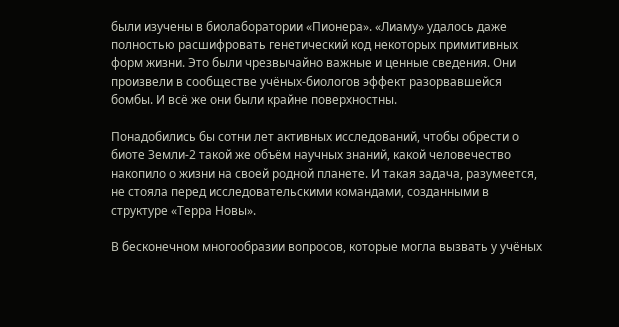были изучены в биолаборатории «Пионера». «Лиаму» удалось даже полностью расшифровать генетический код некоторых примитивных форм жизни. Это были чрезвычайно важные и ценные сведения. Они произвели в сообществе учёных-биологов эффект разорвавшейся бомбы. И всё же они были крайне поверхностны.

Понадобились бы сотни лет активных исследований, чтобы обрести о биоте Земли-2 такой же объём научных знаний, какой человечество накопило о жизни на своей родной планете. И такая задача, разумеется, не стояла перед исследовательскими командами, созданными в структуре «Терра Новы».

В бесконечном многообразии вопросов, которые могла вызвать у учёных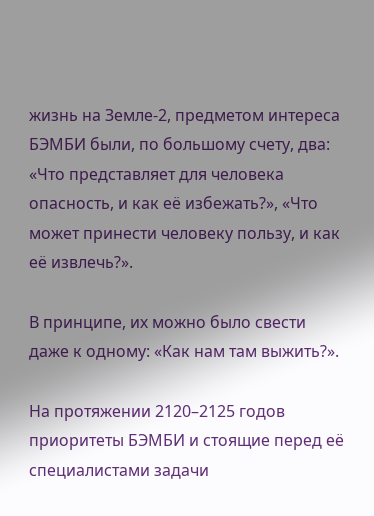жизнь на Земле-2, предметом интереса БЭМБИ были, по большому счету, два: «Что представляет для человека опасность, и как её избежать?», «Что может принести человеку пользу, и как её извлечь?».

В принципе, их можно было свести даже к одному: «Как нам там выжить?».

На протяжении 2120–2125 годов приоритеты БЭМБИ и стоящие перед её специалистами задачи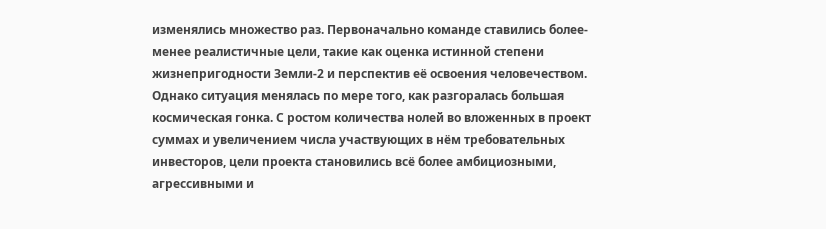изменялись множество раз. Первоначально команде ставились более-менее реалистичные цели, такие как оценка истинной степени жизнепригодности Земли-2 и перспектив её освоения человечеством. Однако ситуация менялась по мере того, как разгоралась большая космическая гонка. С ростом количества нолей во вложенных в проект суммах и увеличением числа участвующих в нём требовательных инвесторов, цели проекта становились всё более амбициозными, агрессивными и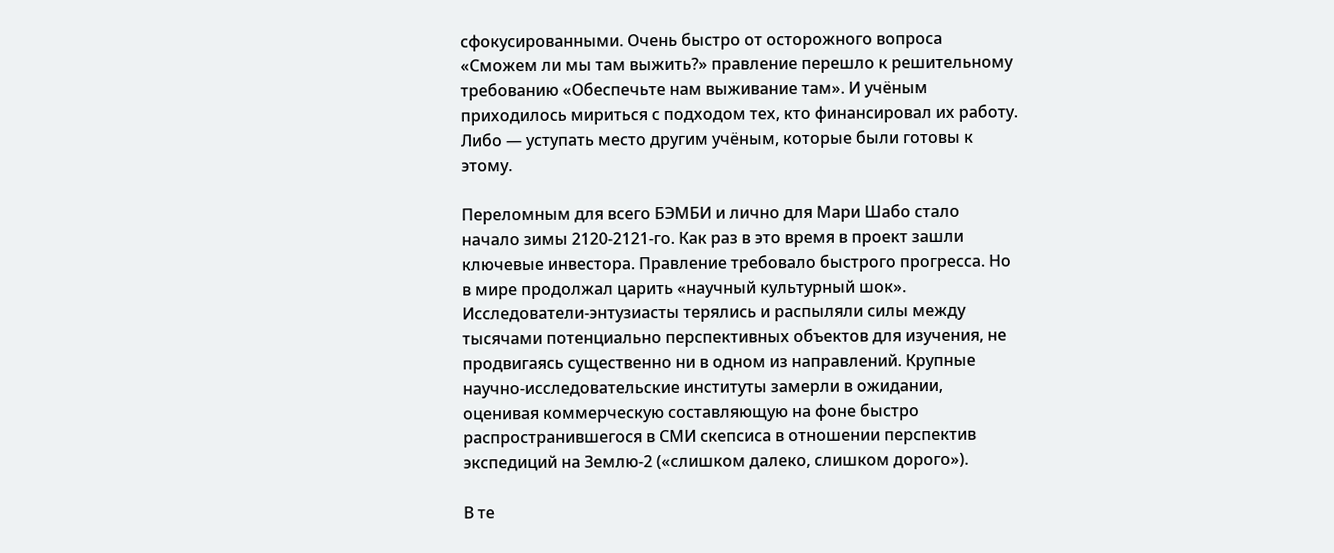сфокусированными. Очень быстро от осторожного вопроса «Сможем ли мы там выжить?» правление перешло к решительному требованию «Обеспечьте нам выживание там». И учёным приходилось мириться с подходом тех, кто финансировал их работу. Либо — уступать место другим учёным, которые были готовы к этому.

Переломным для всего БЭМБИ и лично для Мари Шабо стало начало зимы 2120-2121-го. Как раз в это время в проект зашли ключевые инвестора. Правление требовало быстрого прогресса. Но в мире продолжал царить «научный культурный шок». Исследователи-энтузиасты терялись и распыляли силы между тысячами потенциально перспективных объектов для изучения, не продвигаясь существенно ни в одном из направлений. Крупные научно-исследовательские институты замерли в ожидании, оценивая коммерческую составляющую на фоне быстро распространившегося в СМИ скепсиса в отношении перспектив экспедиций на Землю-2 («слишком далеко, слишком дорого»).

В те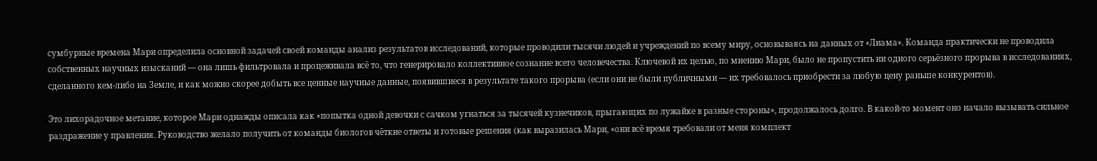сумбурные времена Мари определила основной задачей своей команды анализ результатов исследований, которые проводили тысячи людей и учреждений по всему миру, основываясь на данных от «Лиама». Команда практически не проводила собственных научных изысканий — она лишь фильтровала и процеживала всё то, что генерировало коллективное сознание всего человечества. Ключевой их целью, по мнению Мари, было не пропустить ни одного серьёзного прорыва в исследованиях, сделанного кем-либо на Земле, и как можно скорее добыть все ценные научные данные, появившиеся в результате такого прорыва (если они не были публичными — их требовалось приобрести за любую цену раньше конкурентов).

Это лихорадочное метание, которое Мари однажды описала как «попытка одной девочки с сачком угнаться за тысячей кузнечиков, прыгающих по лужайке в разные стороны», продолжалось долго. В какой-то момент оно начало вызывать сильное раздражение у правления. Руководство желало получить от команды биологов чёткие ответы и готовые решения (как выразилась Мари, «они всё время требовали от меня комплект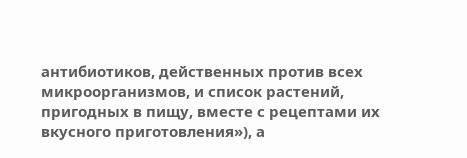антибиотиков, действенных против всех микроорганизмов, и список растений, пригодных в пищу, вместе с рецептами их вкусного приготовления»), а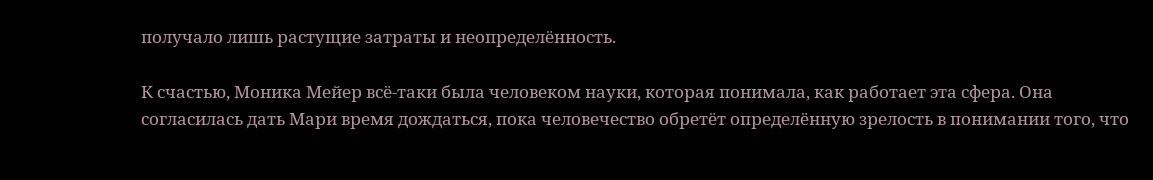получало лишь растущие затраты и неопределённость.

К счастью, Моника Мейер всё-таки была человеком науки, которая понимала, как работает эта сфера. Она согласилась дать Мари время дождаться, пока человечество обретёт определённую зрелость в понимании того, что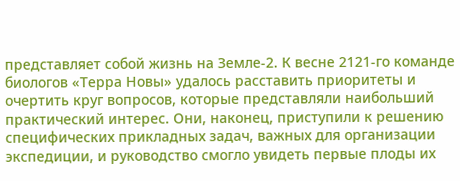представляет собой жизнь на Земле-2. К весне 2121-го команде биологов «Терра Новы» удалось расставить приоритеты и очертить круг вопросов, которые представляли наибольший практический интерес. Они, наконец, приступили к решению специфических прикладных задач, важных для организации экспедиции, и руководство смогло увидеть первые плоды их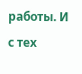работы. И с тех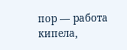пор — работа кипела,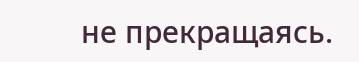не прекращаясь.